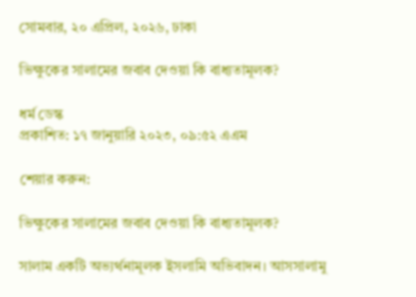সোমবার, ২০ এপ্রিল, ২০২৬, ঢাকা

ভিক্ষুকের সালামের জবাব দেওয়া কি বাধ্যতামূলক?

ধর্ম ডেস্ক
প্রকাশিত: ১৭ জানুয়ারি ২০২৩, ০৯:৫২ এএম

শেয়ার করুন:

ভিক্ষুকের সালামের জবাব দেওয়া কি বাধ্যতামূলক?

সালাম একটি অভ্যর্থনামূলক ইসলামি অভিবাদন। আসসালামু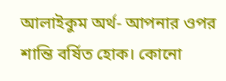আলাইকুম অর্থ- আপনার ওপর শান্তি বর্ষিত হোক। কোনো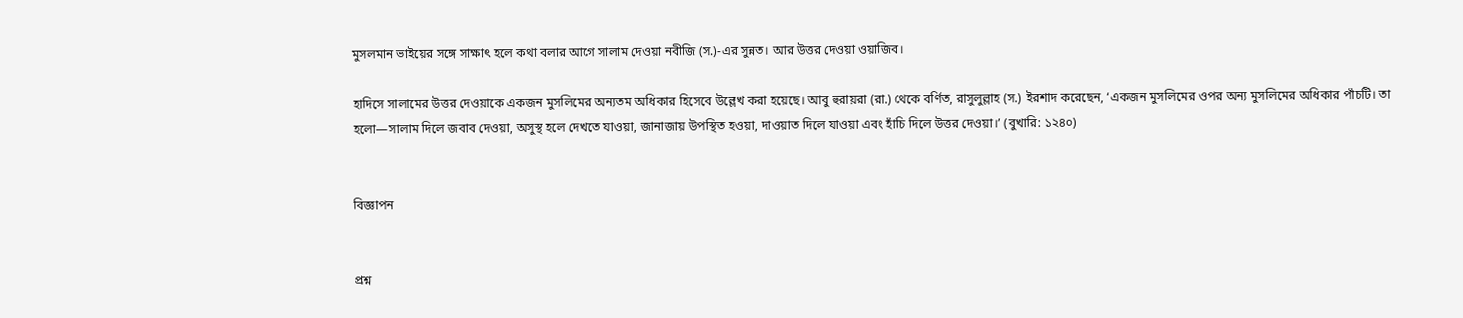মুসলমান ভাইয়ের সঙ্গে সাক্ষাৎ হলে কথা বলার আগে সালাম দেওয়া নবীজি (স.)-এর সুন্নত। আর উত্তর দেওয়া ওয়াজিব।

হাদিসে সালামের উত্তর দেওয়াকে একজন মুসলিমের অন্যতম অধিকার হিসেবে উল্লেখ করা হয়েছে। আবু হুরায়রা (রা.) থেকে বর্ণিত, রাসুলুল্লাহ (স.) ইরশাদ করেছেন, ‘একজন মুসলিমের ওপর অন্য মুসলিমের অধিকার পাঁচটি। তা হলো—সালাম দিলে জবাব দেওয়া, অসুস্থ হলে দেখতে যাওয়া, জানাজায় উপস্থিত হওয়া, দাওয়াত দিলে যাওয়া এবং হাঁচি দিলে উত্তর দেওয়া।’ (বুখারি: ১২৪০)


বিজ্ঞাপন


প্রশ্ন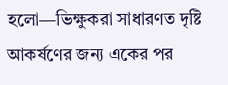হলো—ভিক্ষুকরা সাধারণত দৃষ্টি আকর্ষণের জন্য একের পর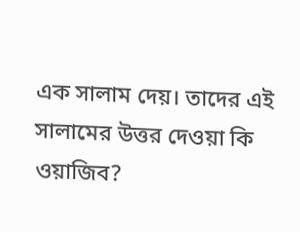এক সালাম দেয়। তাদের এই সালামের উত্তর দেওয়া কি ওয়াজিব?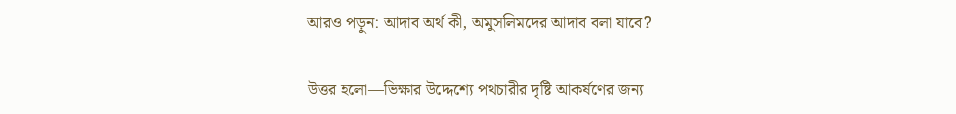আরও পড়ুন: আদাব অর্থ কী, অমুসলিমদের আদাব বলা যাবে?

উত্তর হলো—ভিক্ষার উদ্দেশ্যে পথচারীর দৃষ্টি আকর্ষণের জন্য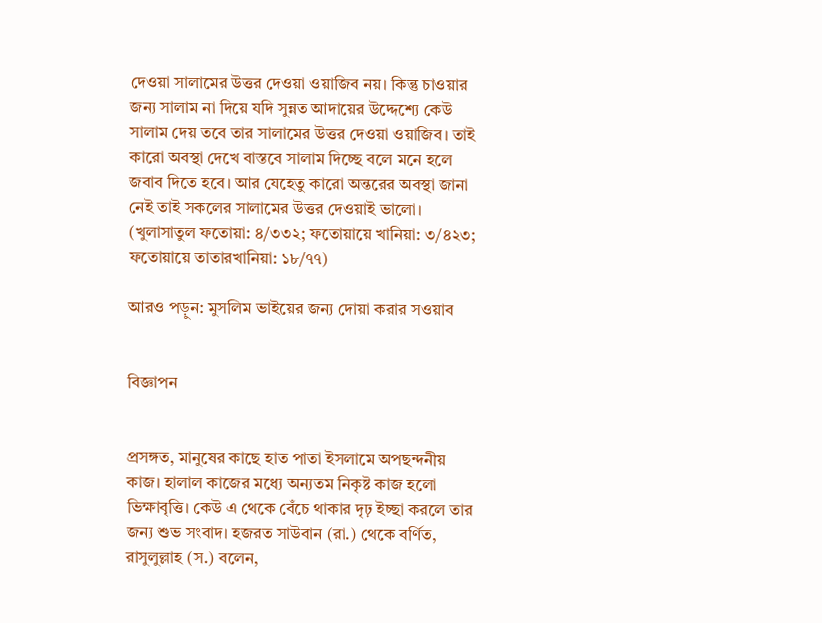দেওয়া সালামের উত্তর দেওয়া ওয়াজিব নয়। কিন্তু চাওয়ার জন্য সালাম না দিয়ে যদি সুন্নত আদায়ের উদ্দেশ্যে কেউ সালাম দেয় তবে তার সালামের উত্তর দেওয়া ওয়াজিব। তাই কারো অবস্থা দেখে বাস্তবে সালাম দিচ্ছে বলে মনে হলে জবাব দিতে হবে। আর যেহেতু কারো অন্তরের অবস্থা জানা নেই তাই সকলের সালামের উত্তর দেওয়াই ভালো। (খুলাসাতুল ফতোয়া: ৪/৩৩২; ফতোয়ায়ে খানিয়া: ৩/৪২৩; ফতোয়ায়ে তাতারখানিয়া: ১৮/৭৭)

আরও পড়ুন: মুসলিম ভাইয়ের জন্য দোয়া করার সওয়াব


বিজ্ঞাপন


প্রসঙ্গত, মানুষের কাছে হাত পাতা ইসলামে অপছন্দনীয় কাজ। হালাল কাজের মধ্যে অন্যতম নিকৃষ্ট কাজ হলো ভিক্ষাবৃত্তি। কেউ এ থেকে বেঁচে থাকার দৃঢ় ইচ্ছা করলে তার জন্য শুভ সংবাদ। হজরত সাউবান (রা.) থেকে বর্ণিত, রাসুলুল্লাহ (স.) বলেন,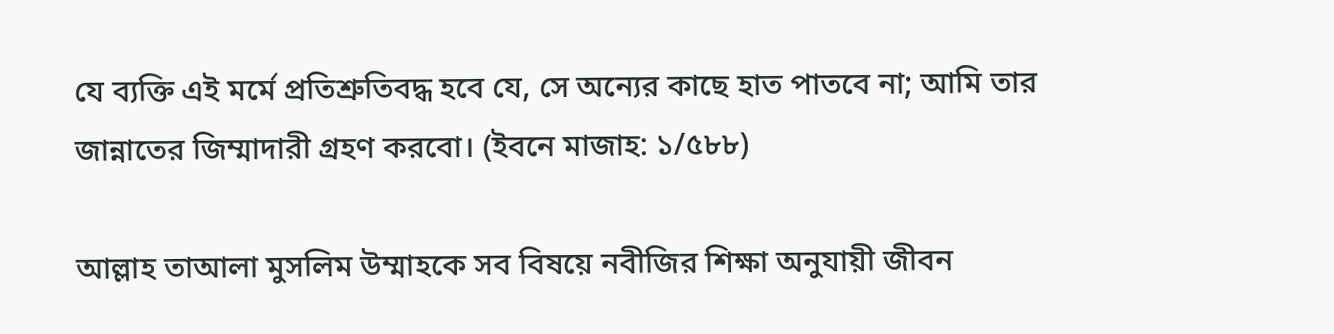যে ব্যক্তি এই মর্মে প্রতিশ্রুতিবদ্ধ হবে যে, সে অন্যের কাছে হাত পাতবে না; আমি তার জান্নাতের জিম্মাদারী গ্রহণ করবো। (ইবনে মাজাহ: ১/৫৮৮)

আল্লাহ তাআলা মুসলিম উম্মাহকে সব বিষয়ে নবীজির শিক্ষা অনুযায়ী জীবন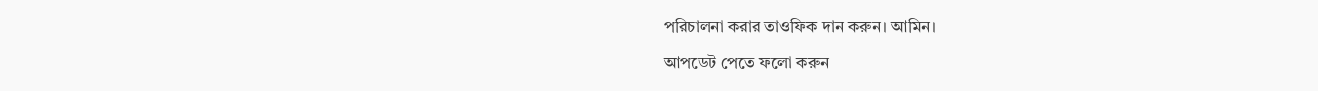পরিচালনা করার তাওফিক দান করুন। আমিন।

আপডেট পেতে ফলো করুন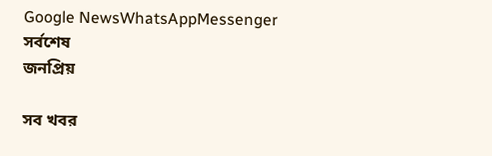Google NewsWhatsAppMessenger
সর্বশেষ
জনপ্রিয়

সব খবর